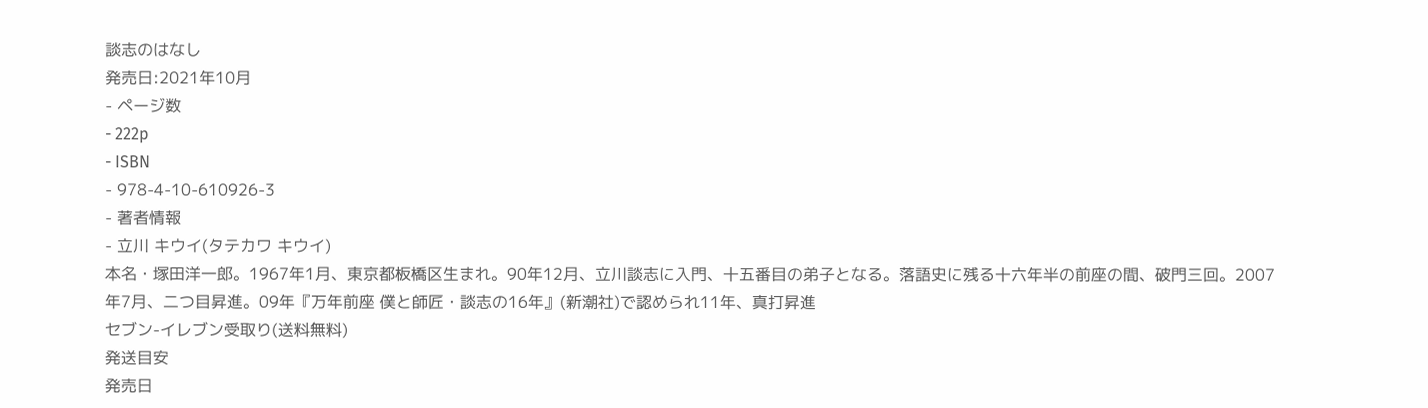談志のはなし
発売日:2021年10月
- ページ数
- 222p
- ISBN
- 978-4-10-610926-3
- 著者情報
- 立川 キウイ(タテカワ キウイ)
本名・塚田洋一郎。1967年1月、東京都板橋区生まれ。90年12月、立川談志に入門、十五番目の弟子となる。落語史に残る十六年半の前座の間、破門三回。2007年7月、二つ目昇進。09年『万年前座 僕と師匠・談志の16年』(新潮社)で認められ11年、真打昇進
セブン-イレブン受取り(送料無料)
発送目安
発売日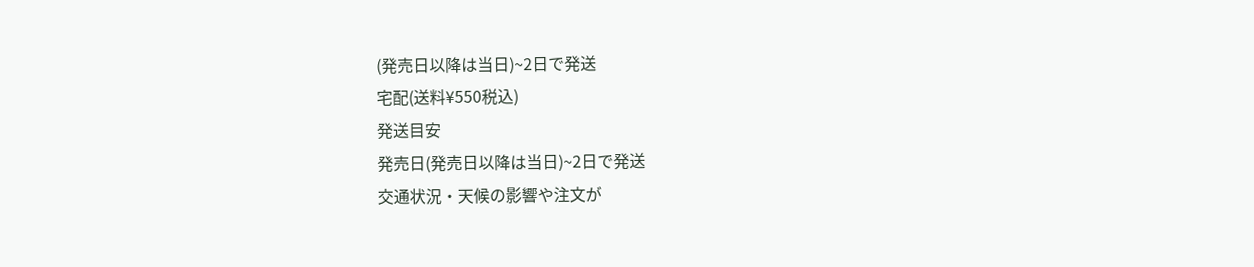(発売日以降は当日)~2日で発送
宅配(送料¥550税込)
発送目安
発売日(発売日以降は当日)~2日で発送
交通状況・天候の影響や注文が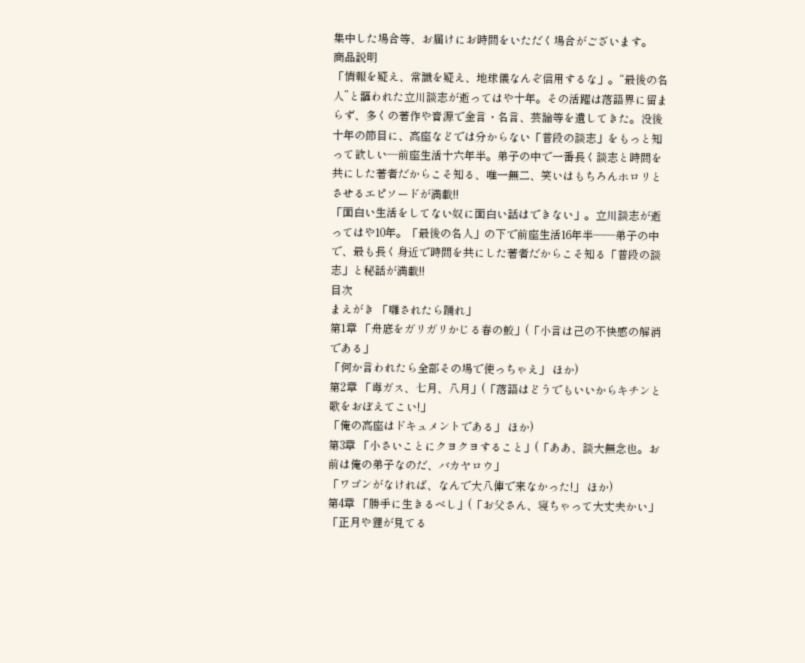集中した場合等、お届けにお時間をいただく場合がございます。
商品説明
「情報を疑え、常識を疑え、地球儀なんぞ信用するな」。“最後の名人”と謳われた立川談志が逝ってはや十年。その活躍は落語界に留まらず、多くの著作や音源で金言・名言、芸論等を遺してきた。没後十年の節目に、高座などでは分からない「普段の談志」をもっと知って欲しい―前座生活十六年半。弟子の中で一番長く談志と時間を共にした著者だからこそ知る、唯一無二、笑いはもちろんホロリとさせるエピソードが満載!!
「面白い生活をしてない奴に面白い話はできない」。立川談志が逝ってはや10年。「最後の名人」の下で前座生活16年半――弟子の中で、最も長く身近で時間を共にした著者だからこそ知る「普段の談志」と秘話が満載!!
目次
まえがき 「囃されたら踊れ」
第1章 「舟底をガリガリかじる春の鮫」(「小言は己の不快感の解消である」
「何か言われたら全部その場で使っちゃえ」 ほか)
第2章 「毒ガス、七月、八月」(「落語はどうでもいいからキチンと歌をおぼえてこい!」
「俺の高座はドキュメントである」 ほか)
第3章 「小さいことにクヨクヨすること」(「ああ、談大無念也。お前は俺の弟子なのだ、バカヤロウ」
「ワゴンがなければ、なんで大八俥で来なかった!」 ほか)
第4章 「勝手に生きるべし」(「お父さん、寝ちゃって大丈夫かい」
「正月や狸が見てる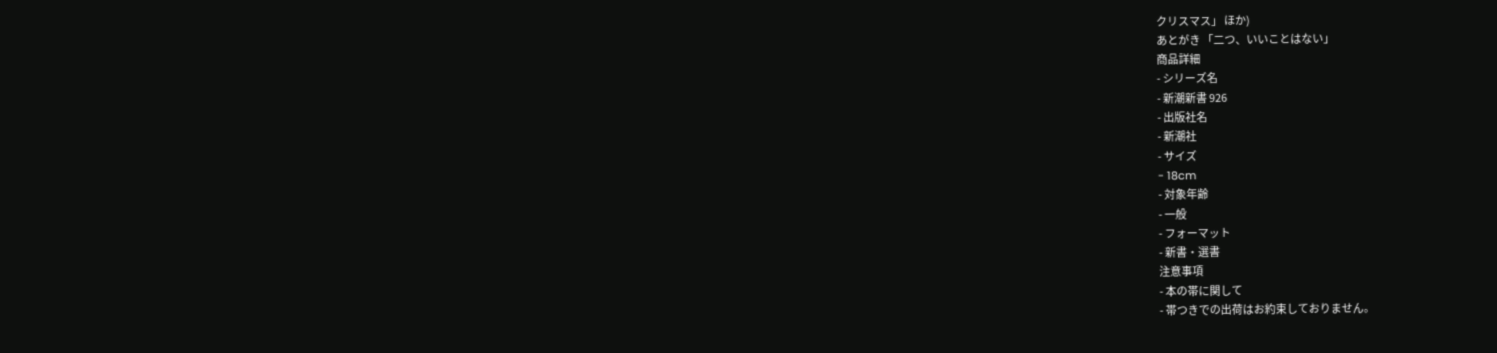クリスマス」 ほか)
あとがき 「二つ、いいことはない」
商品詳細
- シリーズ名
- 新潮新書 926
- 出版社名
- 新潮社
- サイズ
- 18cm
- 対象年齢
- 一般
- フォーマット
- 新書・選書
注意事項
- 本の帯に関して
- 帯つきでの出荷はお約束しておりません。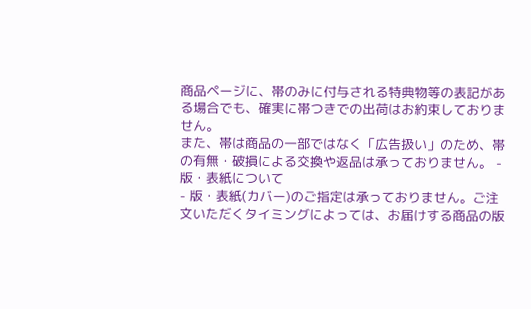商品ページに、帯のみに付与される特典物等の表記がある場合でも、確実に帯つきでの出荷はお約束しておりません。
また、帯は商品の一部ではなく「広告扱い」のため、帯の有無・破損による交換や返品は承っておりません。 - 版・表紙について
- 版・表紙(カバー)のご指定は承っておりません。ご注文いただくタイミングによっては、お届けする商品の版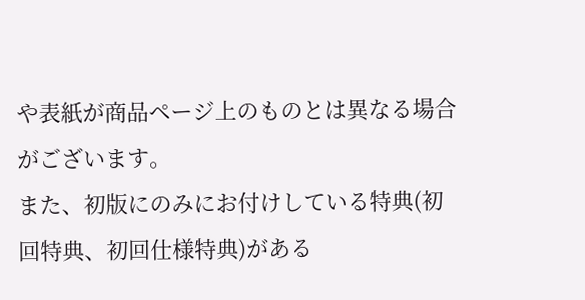や表紙が商品ページ上のものとは異なる場合がございます。
また、初版にのみにお付けしている特典(初回特典、初回仕様特典)がある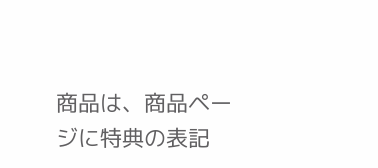商品は、商品ページに特典の表記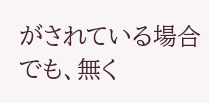がされている場合でも、無く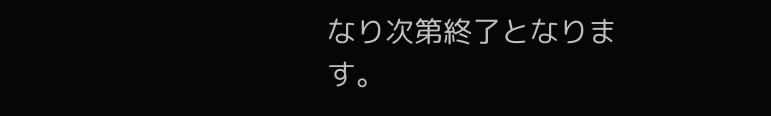なり次第終了となります。